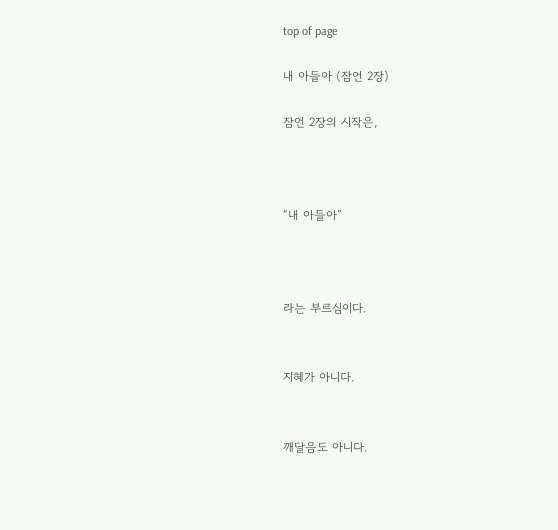top of page

내 아들아 (잠언 2장)

잠언 2장의 시작은,



“내 아들아”



라는 부르심이다.


지혜가 아니다.


깨달음도 아니다.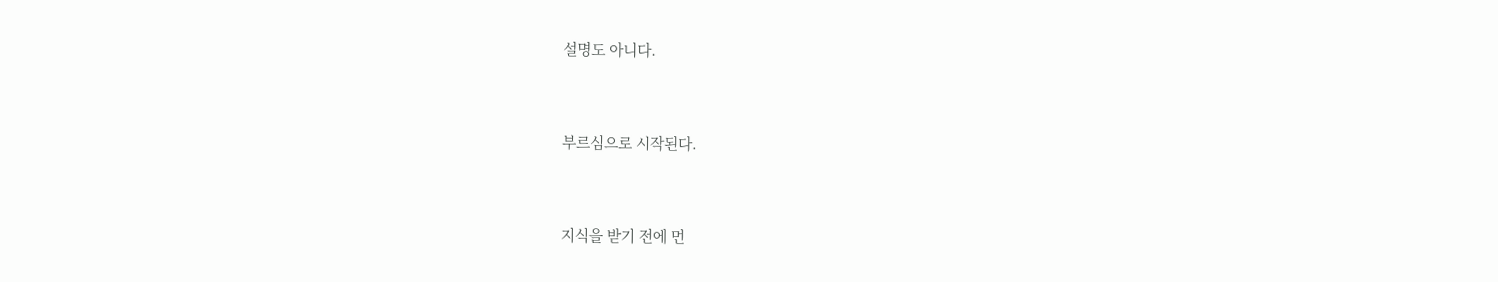설명도 아니다.


부르심으로 시작된다.


지식을 받기 전에 먼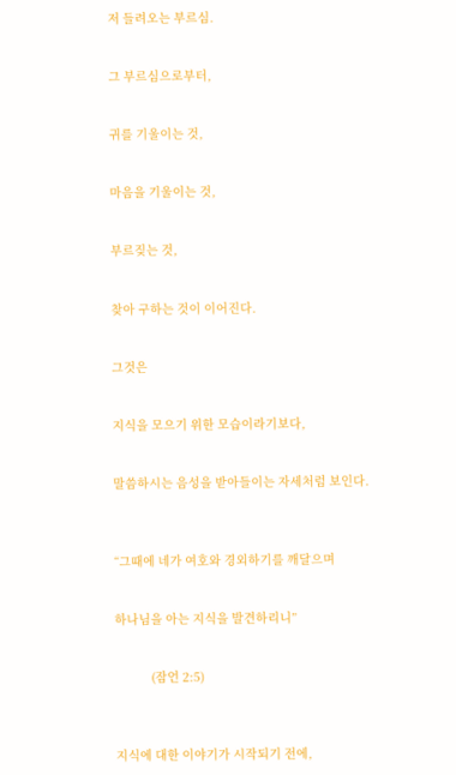저 들려오는 부르심.


그 부르심으로부터,


귀를 기울이는 것,


마음을 기울이는 것,


부르짖는 것,


찾아 구하는 것이 이어진다.


그것은


지식을 모으기 위한 모습이라기보다,


말씀하시는 음성을 받아들이는 자세처럼 보인다.



“그때에 네가 여호와 경외하기를 깨달으며


하나님을 아는 지식을 발견하리니”


            (잠언 2:5)



지식에 대한 이야기가 시작되기 전에,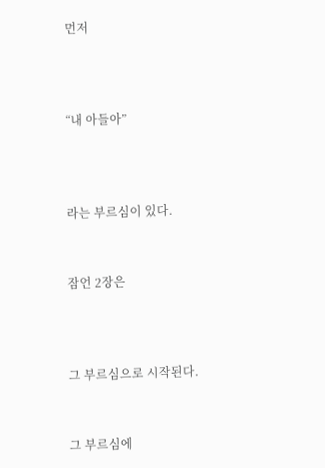먼저



“내 아들아”



라는 부르심이 있다.


잠언 2장은



그 부르심으로 시작된다.


그 부르심에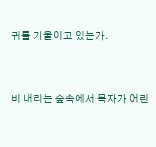귀를 기울이고 있는가.


비 내리는 숲속에서 목자가 어린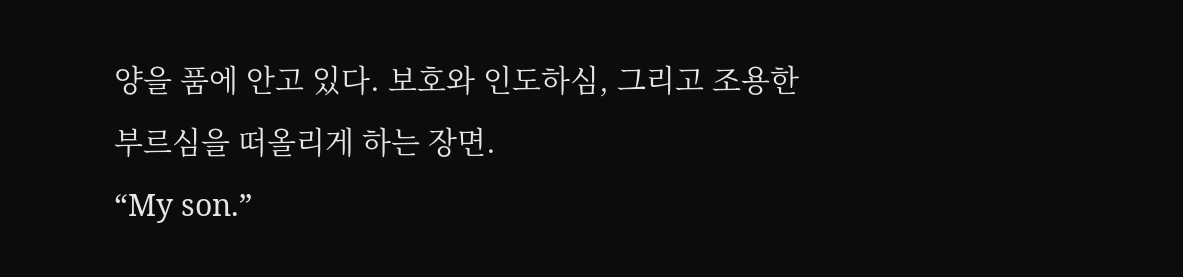양을 품에 안고 있다. 보호와 인도하심, 그리고 조용한 부르심을 떠올리게 하는 장면.
“My son.”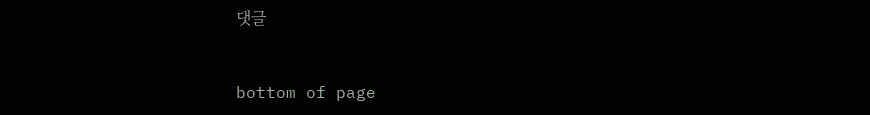댓글


bottom of page